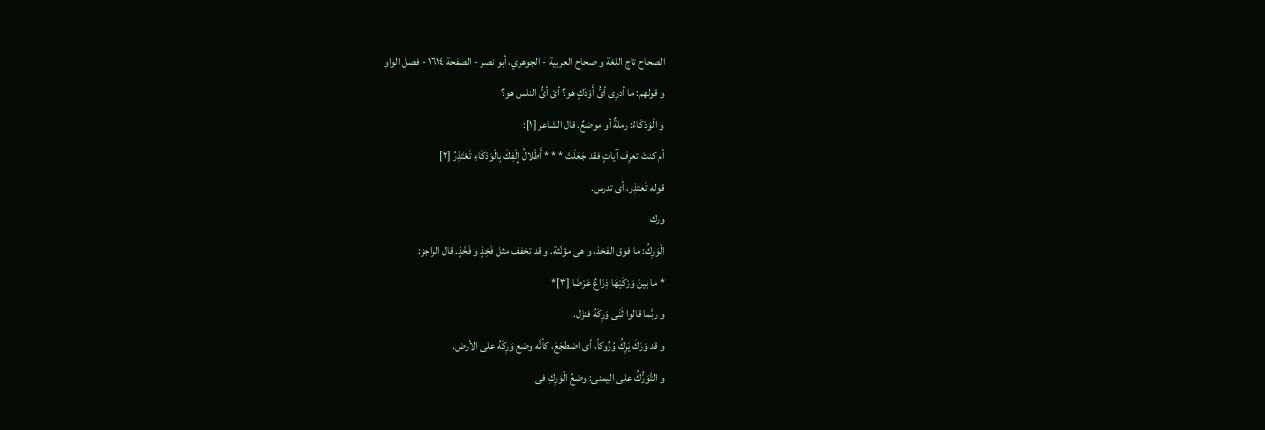الصحاح تاج اللغة و صحاح العربية - الجوهري، أبو نصر - الصفحة ١٦١٤ - فصل الواو
و قولهم: ما أدرِى أىُّ أَوْدَكٍ هو؟ أىْ أىُّ النلس هو؟
و الْوَدْكَاءُ: رملةٌ أو موضعٌ. قال الشاعر [١]:
أم كنتَ تعرِف آياتٍ فقد جَعَلَتْ * * * أَطْلالُ إِلْفِكَ بِالْوَدْكَاءِ تَعْتَذِرُ [٢]
قوله تَعتذِر، أى تدرس.
ورك
الْوَرِكُ: ما فوق الفخذ، و هى مؤنّثة. و قد تخفف مثل فَخِذٍ و فَخْذٍ. قال الراجز:
* ما بينَ وَرْكَيْهَا ذِرَاعٌ عَرْضَا [٣]*
و ربَّما قالوا ثَنَى وَرِكَهُ فنزَل.
و قد وَرَكَ يَرِكُ وُرُوكاً، أى اضطجَعَ، كأنَّه وضع وَرِكَهُ على الأرض.
و التَّوَرُّكُ على اليمنى: وضعُ الْوَرِكِ فى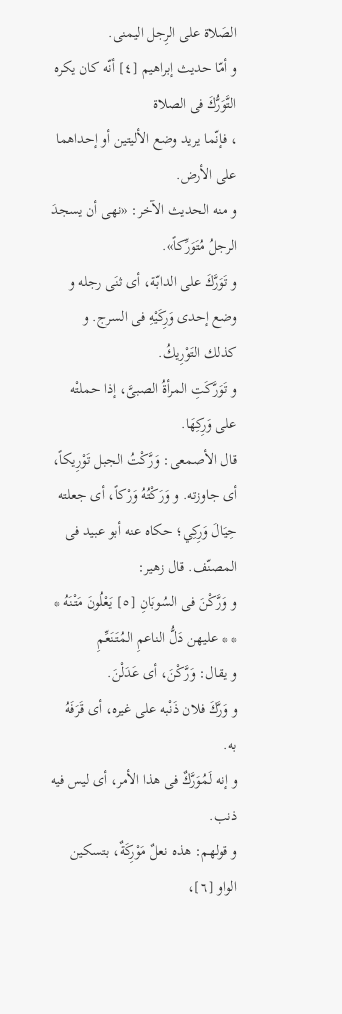الصَلاة على الرِجل اليمنى.
و أمّا حديث إبراهيم [٤] أنّه كان يكره التَّوَرُّكَ فى الصلاة
، فإنّما يريد وضع الأليتين أو إحداهما على الأرض.
و منه الحديث الآخر: «نهى أن يسجدَ الرجلُ مُتَوَرِّكاً».
و تَوَرَّكَ على الدابّة، أى ثنَى رجله و وضع إحدى وَرِكَيْهِ فى السرج. و كذلك التَوْرِيكُ.
و تَوَرَّكَتِ المرأةُ الصبىَّ، إذا حملتْه على وَرِكِهَا.
قال الأصمعى: وَرَّكْتُ الجبل تَوْرِيكاً، أى جاوزته. و وَرَكْتُهُ وَرْكاً، أى جعلته حِيَالَ وَرِكِي؛ حكاه عنه أبو عبيد فى المصنّف. قال زهير:
و وَرَّكْنَ فى السُوبَانِ [٥] يَعْلُونَ مَتْنَهُ * * * عليهن دَلُّ الناعمِ المُتَنَعِّمِ
و يقال: وَرَّكْنَ، أى عَدَلْنَ.
و وَرَّكَ فلان ذَنْبه على غيره، أى قَرَفَهُ به.
و إنه لَمُوَرَّكٌ فى هذا الأمر، أى ليس فيه ذنب.
و قولهم: هذه نعلٌ مَوْرِكَةٌ، بتسكين الواو [٦]،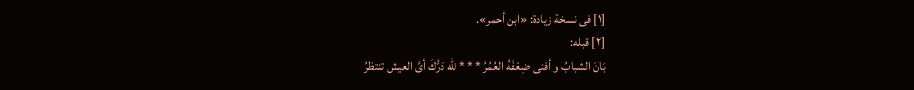[١] فى نسخة زيادة: «ابن أحمر».
[٢] قبله:
بَانَ الشبابُ و أفنى ضِعْفَهُ العُمُرُ * * * للّٰه دَرُّكَ أىَّ العيش تنتظرُ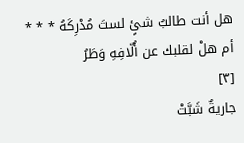هل أنت طالبُ شئٍ لستَ مُدْرِكَهُ * * * أم هلْ لقلبك عن أُلّافِهِ وَطَرُ
[٣]
جاريةٌ شَبَّتْ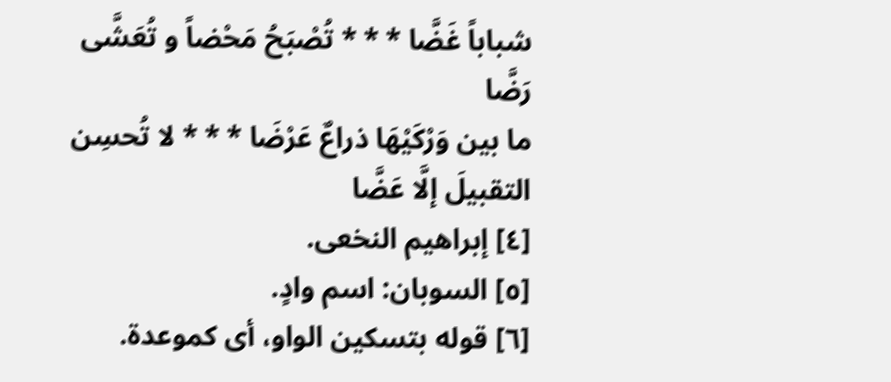شباباً غَضَّا * * * تُصْبَحُ مَحْضاً و تُعَشَّى رَضَّا
ما بين وَرْكَيْهَا ذراعٌ عَرْضَا * * * لا تُحسِن التقبيلَ إلَّا عَضَّا
[٤] إبراهيم النخعى.
[٥] السوبان: اسم وادٍ.
[٦] قوله بتسكين الواو، أى كموعدة.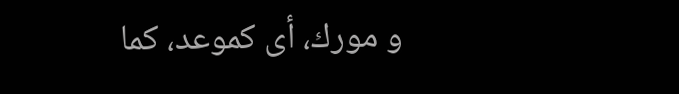و مورك، أى كموعد، كما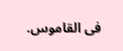فى القاموس.